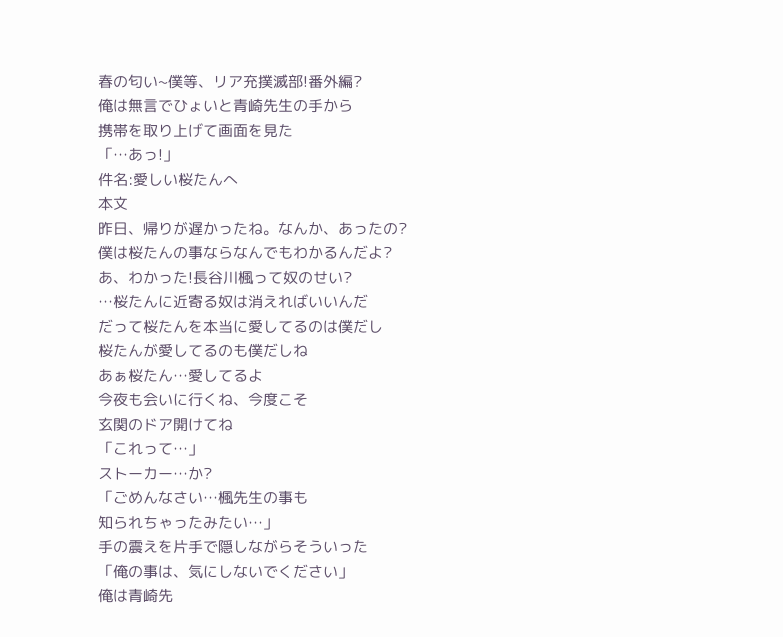春の匂い~僕等、リア充撲滅部!番外編?
俺は無言でひょいと青崎先生の手から
携帯を取り上げて画面を見た
「…あっ!」
件名:愛しい桜たんへ
本文
昨日、帰りが遅かったね。なんか、あったの?
僕は桜たんの事ならなんでもわかるんだよ?
あ、わかった!長谷川楓って奴のせい?
…桜たんに近寄る奴は消えればいいんだ
だって桜たんを本当に愛してるのは僕だし
桜たんが愛してるのも僕だしね
あぁ桜たん…愛してるよ
今夜も会いに行くね、今度こそ
玄関のドア開けてね
「これって…」
ストーカー…か?
「ごめんなさい…楓先生の事も
知られちゃったみたい…」
手の震えを片手で隠しながらそういった
「俺の事は、気にしないでください」
俺は青崎先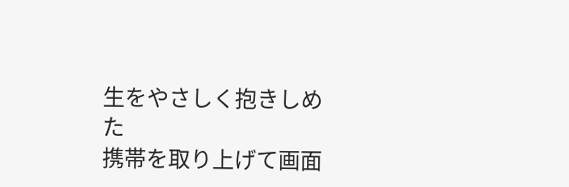生をやさしく抱きしめた
携帯を取り上げて画面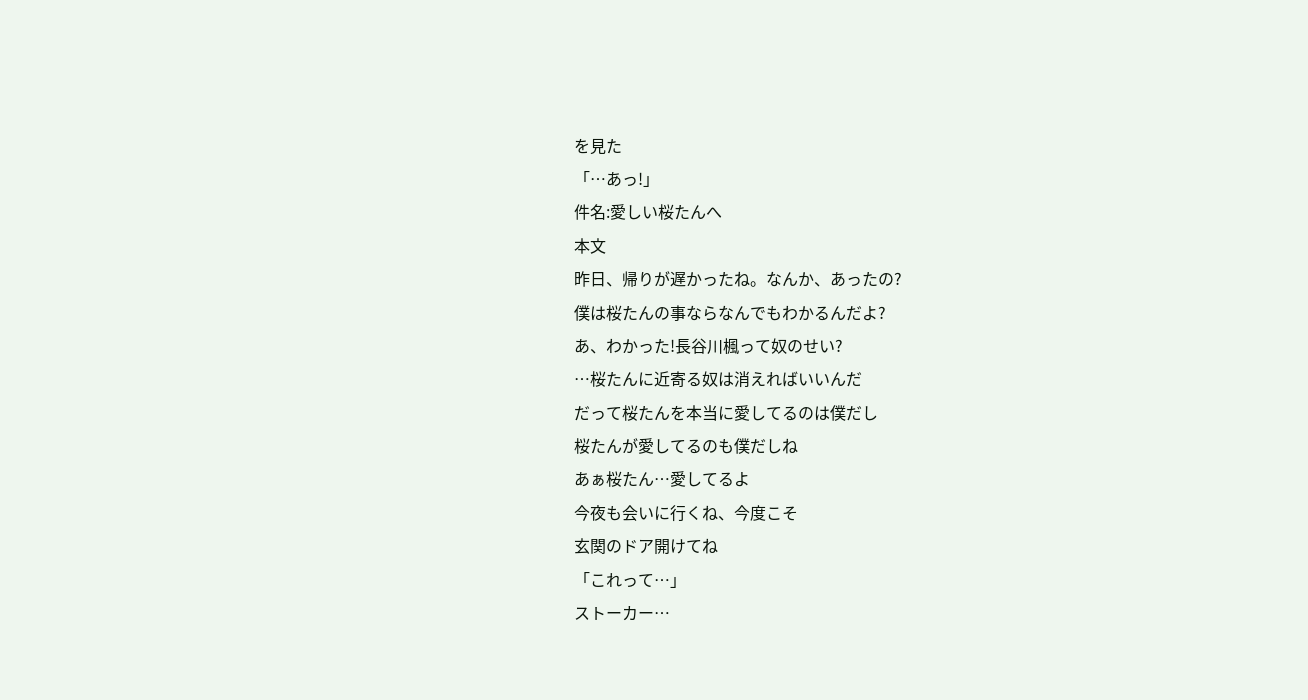を見た
「…あっ!」
件名:愛しい桜たんへ
本文
昨日、帰りが遅かったね。なんか、あったの?
僕は桜たんの事ならなんでもわかるんだよ?
あ、わかった!長谷川楓って奴のせい?
…桜たんに近寄る奴は消えればいいんだ
だって桜たんを本当に愛してるのは僕だし
桜たんが愛してるのも僕だしね
あぁ桜たん…愛してるよ
今夜も会いに行くね、今度こそ
玄関のドア開けてね
「これって…」
ストーカー…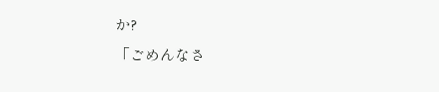か?
「ごめんなさ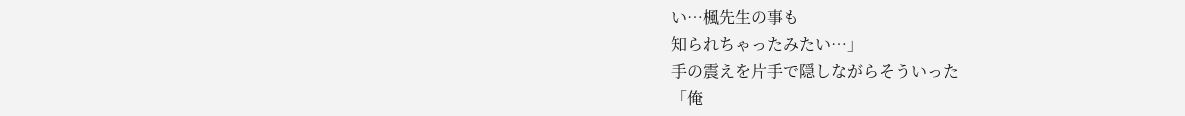い…楓先生の事も
知られちゃったみたい…」
手の震えを片手で隠しながらそういった
「俺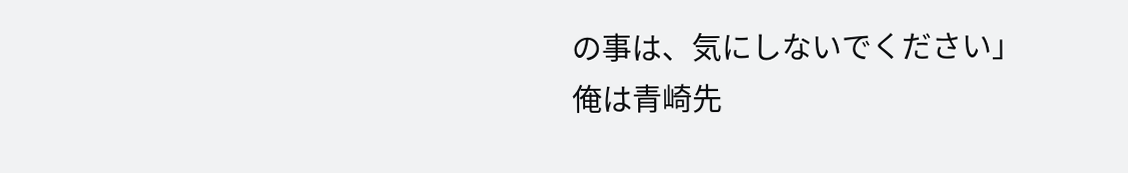の事は、気にしないでください」
俺は青崎先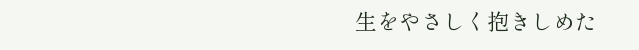生をやさしく抱きしめた